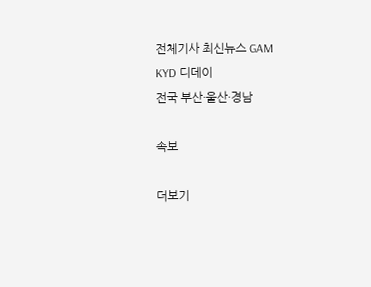전체기사 최신뉴스 GAM
KYD 디데이
전국 부산·울산·경남

속보

더보기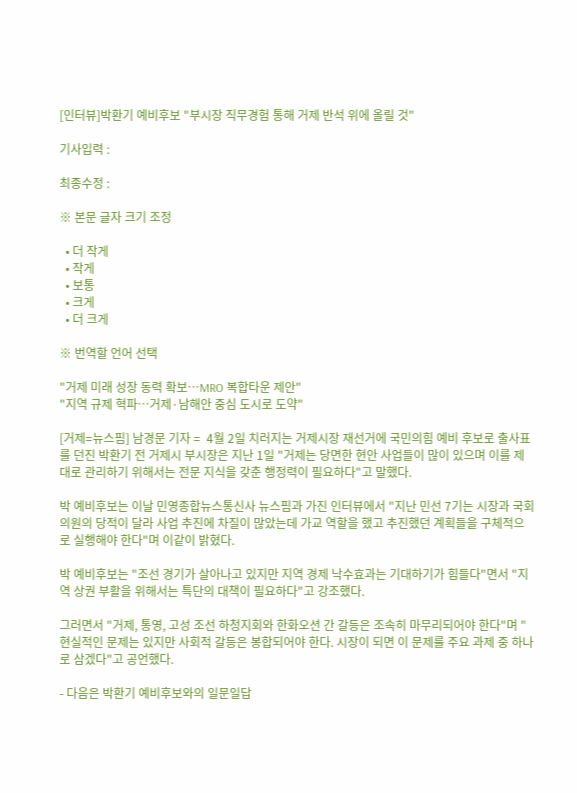[인터뷰]박환기 예비후보 "부시장 직무경험 통해 거제 반석 위에 올릴 것"

기사입력 :

최종수정 :

※ 본문 글자 크기 조정

  • 더 작게
  • 작게
  • 보통
  • 크게
  • 더 크게

※ 번역할 언어 선택

"거제 미래 성장 동력 확보…MRO 복합타운 제안"
"지역 규제 혁파…거제·남해안 중심 도시로 도약"

[거제=뉴스핌] 남경문 기자 =  4월 2일 치러지는 거제시장 재선거에 국민의힘 예비 후보로 출사표를 던진 박환기 전 거제시 부시장은 지난 1일 "거제는 당면한 현안 사업들이 많이 있으며 이를 제대로 관리하기 위해서는 전문 지식을 갖춘 행정력이 필요하다"고 말했다.

박 예비후보는 이날 민영종합뉴스통신사 뉴스핌과 가진 인터뷰에서 "지난 민선 7기는 시장과 국회의원의 당적이 달라 사업 추진에 차질이 많았는데 가교 역할을 했고 추진했던 계획들을 구체적으로 실행해야 한다"며 이같이 밝혔다.

박 예비후보는 "조선 경기가 살아나고 있지만 지역 경제 낙수효과는 기대하기가 힘들다"면서 "지역 상권 부활을 위해서는 특단의 대책이 필요하다"고 강조했다.

그러면서 "거제, 통영, 고성 조선 하청지회와 한화오션 간 갈등은 조속히 마무리되어야 한다"며 "현실적인 문제는 있지만 사회적 갈등은 봉합되어야 한다. 시장이 되면 이 문제를 주요 과제 중 하나로 삼겠다"고 공언했다.

- 다음은 박환기 예비후보와의 일문일답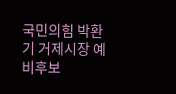국민의힘 박환기 거제시장 예비후보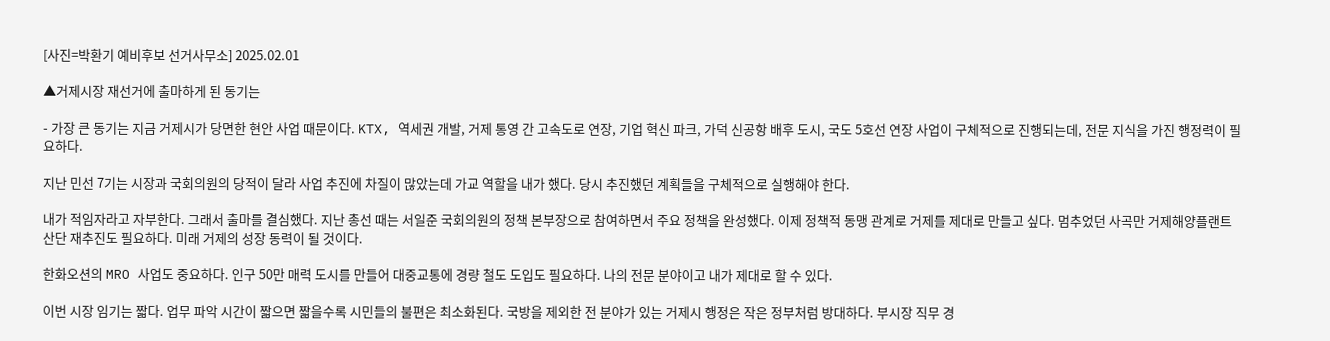[사진=박환기 예비후보 선거사무소] 2025.02.01

▲거제시장 재선거에 출마하게 된 동기는

- 가장 큰 동기는 지금 거제시가 당면한 현안 사업 때문이다. KTX, 역세권 개발, 거제 통영 간 고속도로 연장, 기업 혁신 파크, 가덕 신공항 배후 도시, 국도 5호선 연장 사업이 구체적으로 진행되는데, 전문 지식을 가진 행정력이 필요하다.

지난 민선 7기는 시장과 국회의원의 당적이 달라 사업 추진에 차질이 많았는데 가교 역할을 내가 했다. 당시 추진했던 계획들을 구체적으로 실행해야 한다.

내가 적임자라고 자부한다. 그래서 출마를 결심했다. 지난 총선 때는 서일준 국회의원의 정책 본부장으로 참여하면서 주요 정책을 완성했다. 이제 정책적 동맹 관계로 거제를 제대로 만들고 싶다. 멈추었던 사곡만 거제해양플랜트 산단 재추진도 필요하다. 미래 거제의 성장 동력이 될 것이다.

한화오션의 MRO 사업도 중요하다. 인구 50만 매력 도시를 만들어 대중교통에 경량 철도 도입도 필요하다. 나의 전문 분야이고 내가 제대로 할 수 있다.

이번 시장 임기는 짧다. 업무 파악 시간이 짧으면 짧을수록 시민들의 불편은 최소화된다. 국방을 제외한 전 분야가 있는 거제시 행정은 작은 정부처럼 방대하다. 부시장 직무 경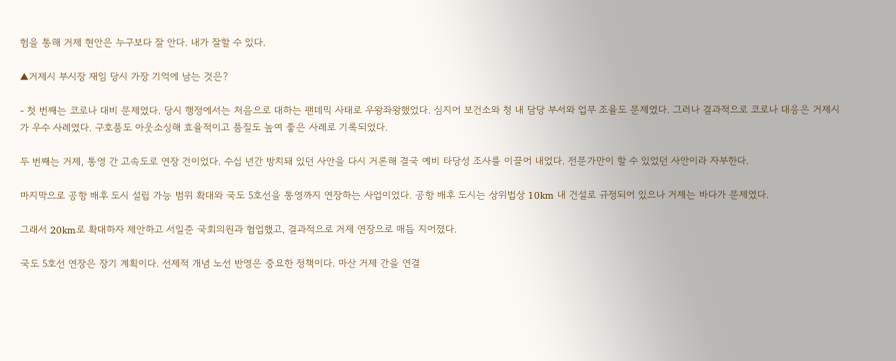험을 통해 거제 현안은 누구보다 잘 안다. 내가 잘할 수 있다.

▲거제시 부시장 재임 당시 가장 기억에 남는 것은?

- 첫 번째는 코로나 대비 문제였다. 당시 행정에서는 처음으로 대하는 팬데믹 사태로 우왕좌왕했었다. 심지어 보건소와 청 내 담당 부서와 업무 조율도 문제였다. 그러나 결과적으로 코로나 대응은 거제시가 우수 사례였다. 구호품도 아웃소싱해 효율적이고 품질도 높여 좋은 사례로 기록되었다.

두 번째는 거제, 통영 간 고속도로 연장 건이었다. 수십 년간 방치돼 있던 사안을 다시 거론해 결국 예비 타당성 조사를 이끌어 내었다. 전문가만이 할 수 있었던 사안이라 자부한다.

마지막으로 공항 배후 도시 설립 가능 범위 확대와 국도 5호선을 통영까지 연장하는 사업이었다. 공항 배후 도시는 상위법상 10km 내 건설로 규정되어 있으나 거제는 바다가 문제였다.

그래서 20km로 확대하자 제안하고 서일준 국회의원과 협업했고, 결과적으로 거제 연장으로 매듭 지어졌다.

국도 5호선 연장은 장기 계획이다. 선제적 개념 노선 반영은 중요한 정책이다. 마산 거제 간을 연결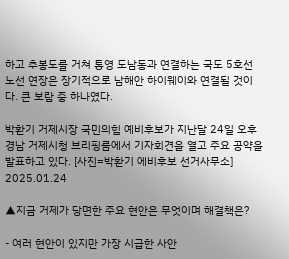하고 추봉도를 거쳐 통영 도남동과 연결하는 국도 5호선 노선 연장은 장기적으로 남해안 하이웨이와 연결될 것이다. 큰 보람 중 하나였다.

박환기 거제시장 국민의힘 예비후보가 지난달 24일 오후 경남 거제시청 브리핑룸에서 기자회견을 열고 주요 공약을 발표하고 있다. [사진=박환기 에비후보 선거사무소] 2025.01.24

▲지금 거제가 당면한 주요 현안은 무엇이며 해결책은?

- 여러 현안이 있지만 가장 시급한 사안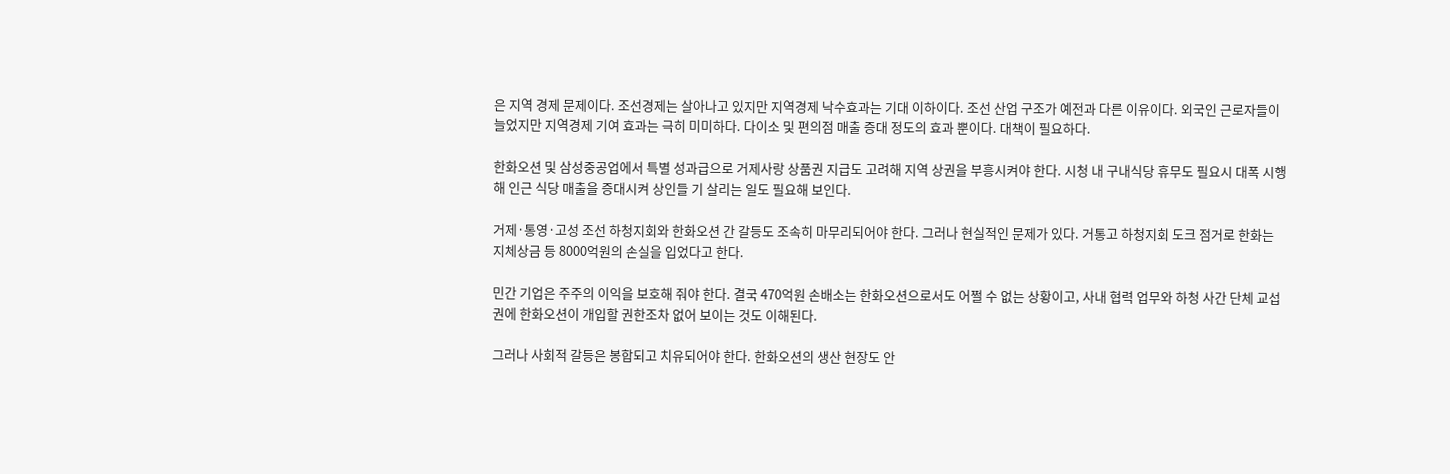은 지역 경제 문제이다. 조선경제는 살아나고 있지만 지역경제 낙수효과는 기대 이하이다. 조선 산업 구조가 예전과 다른 이유이다. 외국인 근로자들이 늘었지만 지역경제 기여 효과는 극히 미미하다. 다이소 및 편의점 매출 증대 정도의 효과 뿐이다. 대책이 필요하다.

한화오션 및 삼성중공업에서 특별 성과급으로 거제사랑 상품권 지급도 고려해 지역 상권을 부흥시켜야 한다. 시청 내 구내식당 휴무도 필요시 대폭 시행해 인근 식당 매출을 증대시켜 상인들 기 살리는 일도 필요해 보인다.

거제·통영·고성 조선 하청지회와 한화오션 간 갈등도 조속히 마무리되어야 한다. 그러나 현실적인 문제가 있다. 거통고 하청지회 도크 점거로 한화는 지체상금 등 8000억원의 손실을 입었다고 한다.

민간 기업은 주주의 이익을 보호해 줘야 한다. 결국 470억원 손배소는 한화오션으로서도 어쩔 수 없는 상황이고, 사내 협력 업무와 하청 사간 단체 교섭권에 한화오션이 개입할 권한조차 없어 보이는 것도 이해된다.

그러나 사회적 갈등은 봉합되고 치유되어야 한다. 한화오션의 생산 현장도 안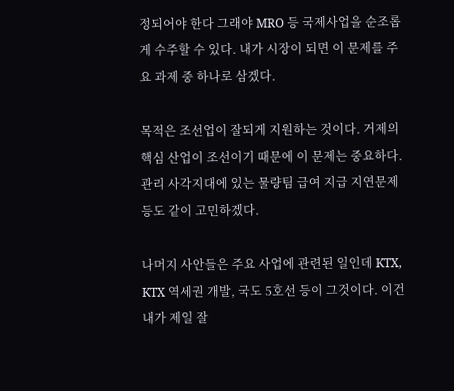정되어야 한다 그래야 MRO 등 국제사업을 순조롭게 수주할 수 있다. 내가 시장이 되면 이 문제를 주요 과제 중 하나로 삼겠다.

목적은 조선업이 잘되게 지원하는 것이다. 거제의 핵심 산업이 조선이기 때문에 이 문제는 중요하다. 관리 사각지대에 있는 물량팀 급여 지급 지연문제 등도 같이 고민하겠다.

나머지 사안들은 주요 사업에 관련된 일인데 KTX, KTX 역세권 개발, 국도 5호선 등이 그것이다. 이건 내가 제일 잘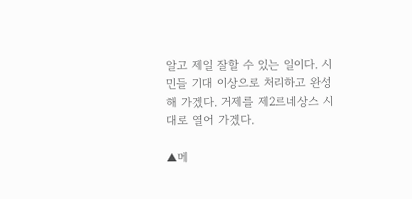알고 제일 잘할 수 있는 일이다. 시민들 기대 이상으로 처리하고 완성해 가겠다. 거제를 제2르네상스 시대로 열어 가겠다.

▲메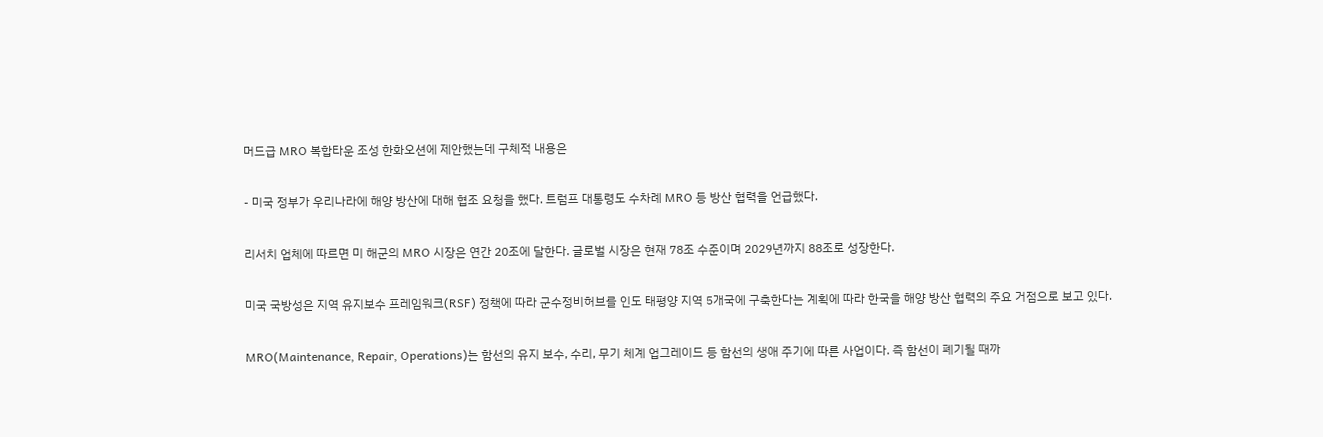머드급 MRO 복합타운 조성 한화오션에 제안했는데 구체적 내용은

- 미국 정부가 우리나라에 해양 방산에 대해 협조 요청을 했다. 트럼프 대통령도 수차례 MRO 등 방산 협력을 언급했다.

리서치 업체에 따르면 미 해군의 MRO 시장은 연간 20조에 달한다. 글로벌 시장은 현재 78조 수준이며 2029년까지 88조로 성장한다.

미국 국방성은 지역 유지보수 프레임워크(RSF) 정책에 따라 군수정비허브를 인도 태평양 지역 5개국에 구축한다는 계획에 따라 한국을 해양 방산 협력의 주요 거점으로 보고 있다.

MRO(Maintenance, Repair, Operations)는 함선의 유지 보수, 수리, 무기 체계 업그레이드 등 함선의 생애 주기에 따른 사업이다. 즉 함선이 폐기될 때까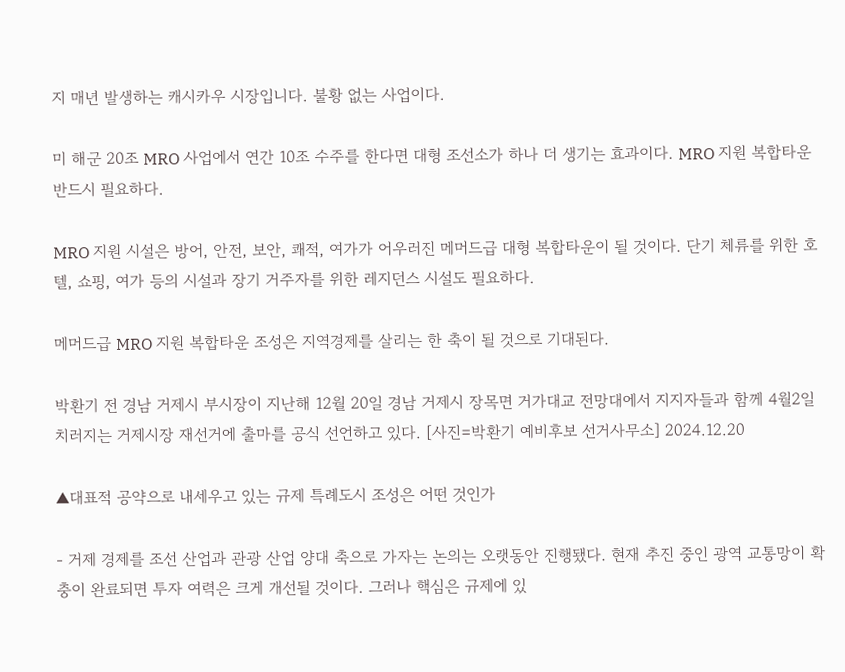지 매년 발생하는 캐시카우 시장입니다. 불황 없는 사업이다.

미 해군 20조 MRO 사업에서 연간 10조 수주를 한다면 대형 조선소가 하나 더 생기는 효과이다. MRO 지원 복합타운 반드시 필요하다.

MRO 지원 시설은 방어, 안전, 보안, 쾌적, 여가가 어우러진 메머드급 대형 복합타운이 될 것이다. 단기 체류를 위한 호텔, 쇼핑, 여가 등의 시설과 장기 거주자를 위한 레지던스 시설도 필요하다.

메머드급 MRO 지원 복합타운 조성은 지역경제를 살리는 한 축이 될 것으로 기대된다.

박환기 전 경남 거제시 부시장이 지난해 12월 20일 경남 거제시 장목면 거가대교 전망대에서 지지자들과 함께 4월2일 치러지는 거제시장 재선거에 출마를 공식 선언하고 있다. [사진=박환기 예비후보 선거사무소] 2024.12.20

▲대표적 공약으로 내세우고 있는 규제 특례도시 조성은 어떤 것인가

- 거제 경제를 조선 산업과 관광 산업 양대 축으로 가자는 논의는 오랫동안 진행됐다. 현재 추진 중인 광역 교통망이 확충이 완료되면 투자 여력은 크게 개선될 것이다. 그러나 핵심은 규제에 있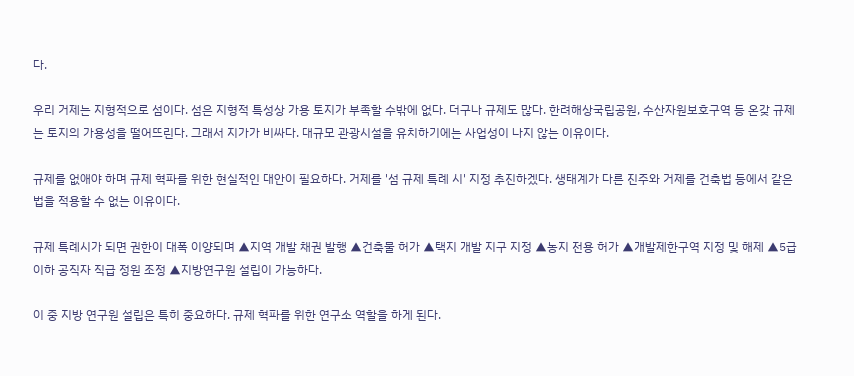다.

우리 거제는 지형적으로 섬이다. 섬은 지형적 특성상 가용 토지가 부족할 수밖에 없다. 더구나 규제도 많다. 한려해상국립공원, 수산자원보호구역 등 온갖 규제는 토지의 가용성을 떨어뜨린다. 그래서 지가가 비싸다. 대규모 관광시설을 유치하기에는 사업성이 나지 않는 이유이다.

규제를 없애야 하며 규제 혁파를 위한 현실적인 대안이 필요하다. 거제를 '섬 규제 특례 시' 지정 추진하겠다. 생태계가 다른 진주와 거제를 건축법 등에서 같은 법을 적용할 수 없는 이유이다.

규제 특례시가 되면 권한이 대폭 이양되며 ▲지역 개발 채권 발행 ▲건축물 허가 ▲택지 개발 지구 지정 ▲농지 전용 허가 ▲개발제한구역 지정 및 해제 ▲5급 이하 공직자 직급 정원 조정 ▲지방연구원 설립이 가능하다.

이 중 지방 연구원 설립은 특히 중요하다. 규제 혁파를 위한 연구소 역할을 하게 된다.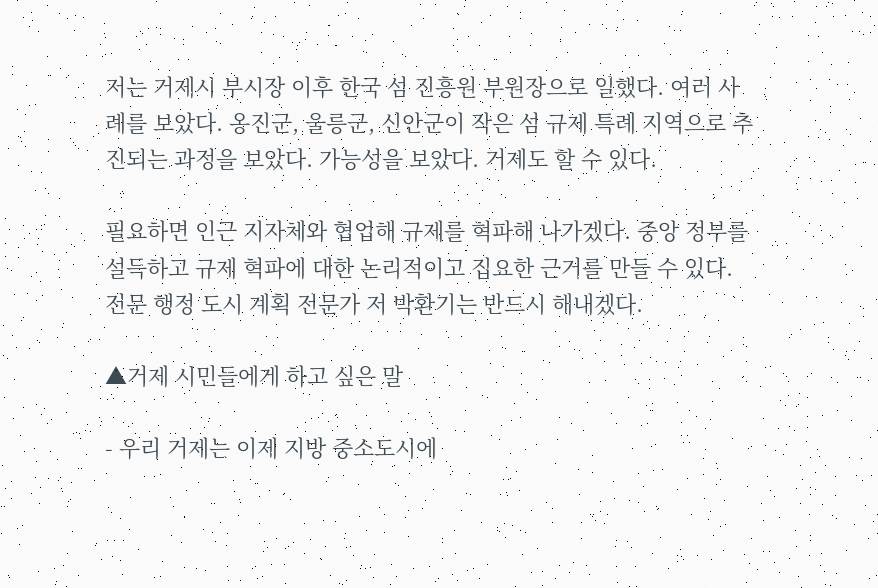저는 거제시 부시장 이후 한국 섬 진흥원 부원장으로 일했다. 여러 사례를 보았다. 옹진군, 울릉군, 신안군이 작은 섬 규제 특례 지역으로 추진되는 과정을 보았다. 가능성을 보았다. 거제도 할 수 있다.

필요하면 인근 지자체와 협업해 규제를 혁파해 나가겠다. 중앙 정부를 설득하고 규제 혁파에 대한 논리적이고 집요한 근거를 만들 수 있다. 전문 행정 도시 계획 전문가 저 박환기는 반드시 해내겠다.

▲거제 시민들에게 하고 싶은 말

- 우리 거제는 이제 지방 중소도시에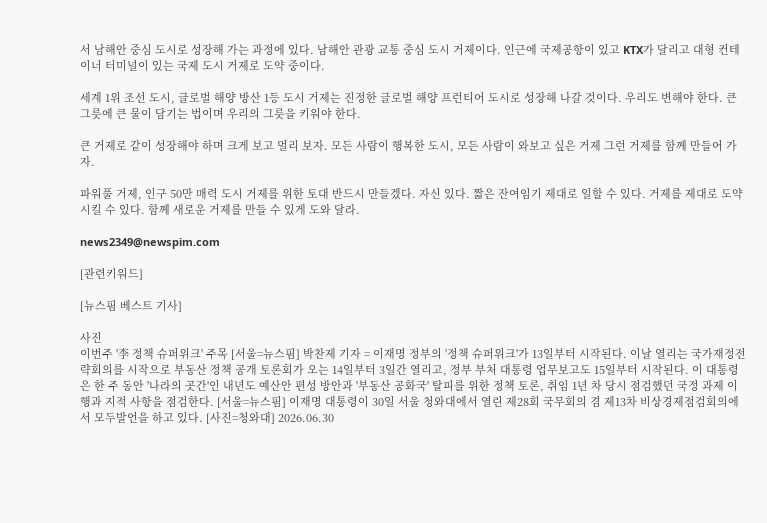서 남해안 중심 도시로 성장해 가는 과정에 있다. 남해안 관광 교통 중심 도시 거제이다. 인근에 국제공항이 있고 KTX가 달리고 대형 컨테이너 터미널이 있는 국제 도시 거제로 도약 중이다.

세계 1위 조선 도시, 글로벌 해양 방산 1등 도시 거제는 진정한 글로벌 해양 프런티어 도시로 성장해 나갈 것이다. 우리도 변해야 한다. 큰 그릇에 큰 물이 담기는 법이며 우리의 그릇을 키워야 한다.

큰 거제로 같이 성장해야 하며 크게 보고 멀리 보자. 모든 사람이 행복한 도시, 모든 사람이 와보고 싶은 거제 그런 거제를 함께 만들어 가자.

파워풀 거제, 인구 50만 매력 도시 거제를 위한 토대 반드시 만들겠다. 자신 있다. 짧은 잔여임기 제대로 일할 수 있다. 거제를 제대로 도약시킬 수 있다. 함께 새로운 거제를 만들 수 있게 도와 달라.

news2349@newspim.com

[관련키워드]

[뉴스핌 베스트 기사]

사진
이번주 '李 정책 슈퍼위크' 주목 [서울=뉴스핌] 박찬제 기자 = 이재명 정부의 '정책 슈퍼위크'가 13일부터 시작된다. 이날 열리는 국가재정전략회의를 시작으로 부동산 정책 공개 토론회가 오는 14일부터 3일간 열리고, 정부 부처 대통령 업무보고도 15일부터 시작된다. 이 대통령은 한 주 동안 '나라의 곳간'인 내년도 예산안 편성 방안과 '부동산 공화국' 탈피를 위한 정책 토론, 취임 1년 차 당시 점검했던 국정 과제 이행과 지적 사항을 점검한다. [서울=뉴스핌] 이재명 대통령이 30일 서울 청와대에서 열린 제28회 국무회의 겸 제13차 비상경제점검회의에서 모두발언을 하고 있다. [사진=청와대] 2026.06.30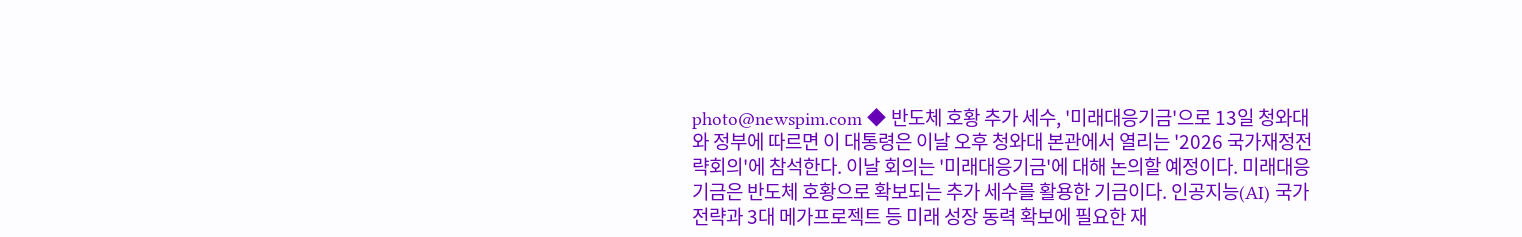photo@newspim.com ◆ 반도체 호황 추가 세수, '미래대응기금'으로 13일 청와대와 정부에 따르면 이 대통령은 이날 오후 청와대 본관에서 열리는 '2026 국가재정전략회의'에 참석한다. 이날 회의는 '미래대응기금'에 대해 논의할 예정이다. 미래대응기금은 반도체 호황으로 확보되는 추가 세수를 활용한 기금이다. 인공지능(AI) 국가전략과 3대 메가프로젝트 등 미래 성장 동력 확보에 필요한 재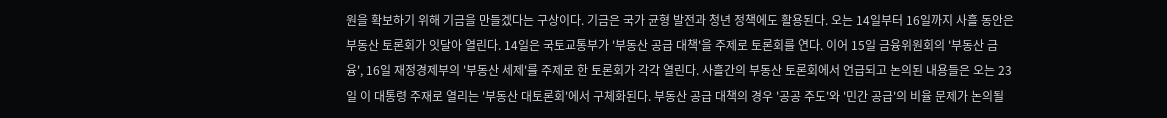원을 확보하기 위해 기금을 만들겠다는 구상이다. 기금은 국가 균형 발전과 청년 정책에도 활용된다. 오는 14일부터 16일까지 사흘 동안은 부동산 토론회가 잇달아 열린다. 14일은 국토교통부가 '부동산 공급 대책'을 주제로 토론회를 연다. 이어 15일 금융위원회의 '부동산 금융', 16일 재정경제부의 '부동산 세제'를 주제로 한 토론회가 각각 열린다. 사흘간의 부동산 토론회에서 언급되고 논의된 내용들은 오는 23일 이 대통령 주재로 열리는 '부동산 대토론회'에서 구체화된다. 부동산 공급 대책의 경우 '공공 주도'와 '민간 공급'의 비율 문제가 논의될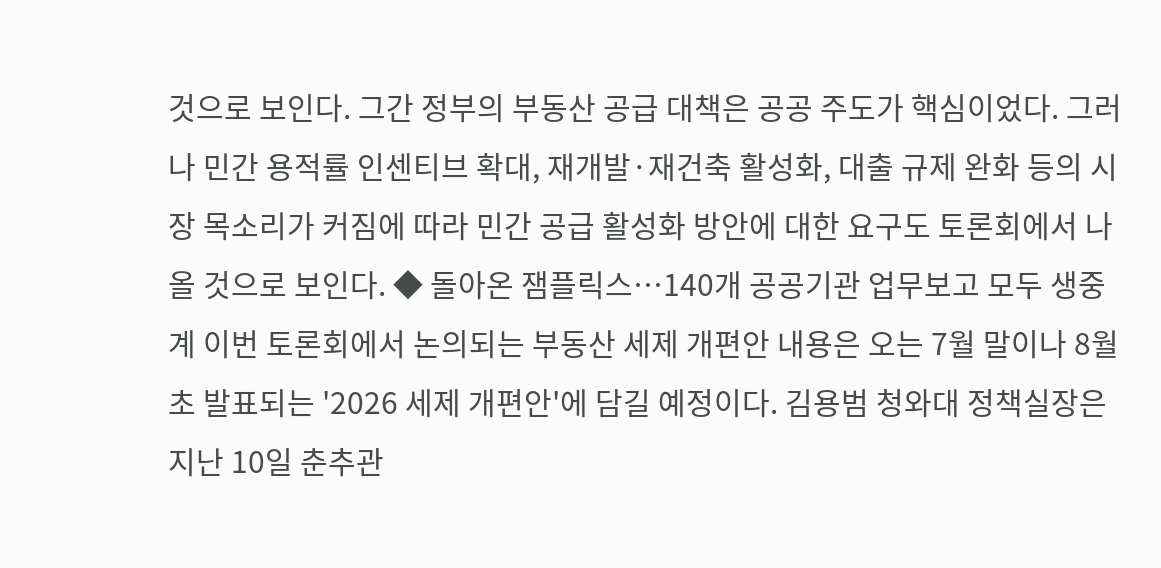것으로 보인다. 그간 정부의 부동산 공급 대책은 공공 주도가 핵심이었다. 그러나 민간 용적률 인센티브 확대, 재개발·재건축 활성화, 대출 규제 완화 등의 시장 목소리가 커짐에 따라 민간 공급 활성화 방안에 대한 요구도 토론회에서 나올 것으로 보인다. ◆ 돌아온 잼플릭스…140개 공공기관 업무보고 모두 생중계 이번 토론회에서 논의되는 부동산 세제 개편안 내용은 오는 7월 말이나 8월 초 발표되는 '2026 세제 개편안'에 담길 예정이다. 김용범 청와대 정책실장은 지난 10일 춘추관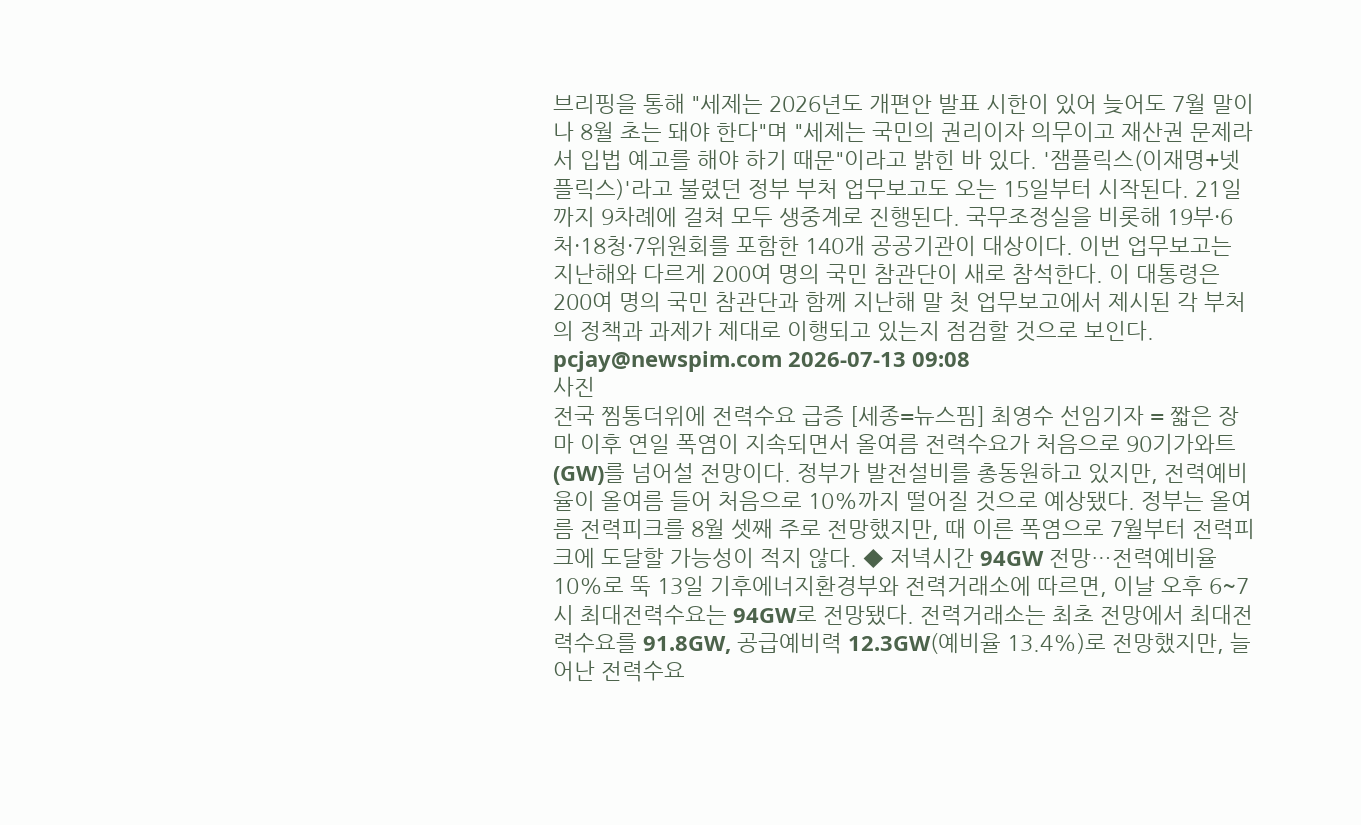브리핑을 통해 "세제는 2026년도 개편안 발표 시한이 있어 늦어도 7월 말이나 8월 초는 돼야 한다"며 "세제는 국민의 권리이자 의무이고 재산권 문제라서 입법 예고를 해야 하기 때문"이라고 밝힌 바 있다. '잼플릭스(이재명+넷플릭스)'라고 불렸던 정부 부처 업무보고도 오는 15일부터 시작된다. 21일까지 9차례에 걸쳐 모두 생중계로 진행된다. 국무조정실을 비롯해 19부·6처·18청·7위원회를 포함한 140개 공공기관이 대상이다. 이번 업무보고는 지난해와 다르게 200여 명의 국민 참관단이 새로 참석한다. 이 대통령은 200여 명의 국민 참관단과 함께 지난해 말 첫 업무보고에서 제시된 각 부처의 정책과 과제가 제대로 이행되고 있는지 점검할 것으로 보인다. pcjay@newspim.com 2026-07-13 09:08
사진
전국 찜통더위에 전력수요 급증 [세종=뉴스핌] 최영수 선임기자 = 짧은 장마 이후 연일 폭염이 지속되면서 올여름 전력수요가 처음으로 90기가와트(GW)를 넘어설 전망이다. 정부가 발전설비를 총동원하고 있지만, 전력예비율이 올여름 들어 처음으로 10%까지 떨어질 것으로 예상됐다. 정부는 올여름 전력피크를 8월 셋째 주로 전망했지만, 때 이른 폭염으로 7월부터 전력피크에 도달할 가능성이 적지 않다. ◆ 저녁시간 94GW 전망…전력예비율 10%로 뚝 13일 기후에너지환경부와 전력거래소에 따르면, 이날 오후 6~7시 최대전력수요는 94GW로 전망됐다. 전력거래소는 최초 전망에서 최대전력수요를 91.8GW, 공급예비력 12.3GW(예비율 13.4%)로 전망했지만, 늘어난 전력수요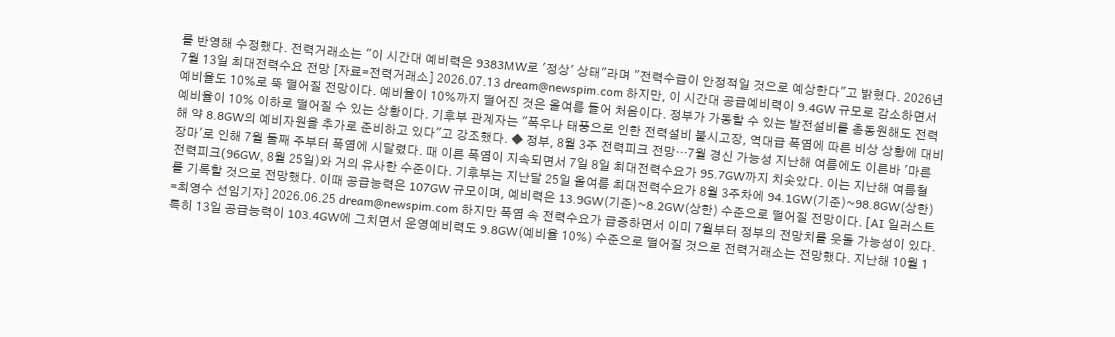를 반영해 수정했다. 전력거래소는 "이 시간대 예비력은 9383MW로 '정상' 상태"라며 "전력수급이 안정적일 것으로 예상한다"고 밝혔다. 2026년 7월 13일 최대전력수요 전망 [자료=전력거래소] 2026.07.13 dream@newspim.com 하지만, 이 시간대 공급예비력이 9.4GW 규모로 감소하면서 예비율도 10%로 뚝 떨어질 전망이다. 예비율이 10%까지 떨어진 것은 올여름 들어 처음이다. 정부가 가동할 수 있는 발전설비를 총동원해도 전력예비율이 10% 이하로 떨어질 수 있는 상황이다. 기후부 관계자는 "폭우나 태풍으로 인한 전력설비 불시고장, 역대급 폭염에 따른 비상 상황에 대비해 약 8.8GW의 예비자원을 추가로 준비하고 있다"고 강조했다. ◆ 정부, 8월 3주 전력피크 전망…7월 경신 가능성 지난해 여름에도 이른바 '마른장마'로 인해 7월 둘째 주부터 폭염에 시달렸다. 때 이른 폭염이 지속되면서 7일 8일 최대전력수요가 95.7GW까지 치솟았다. 이는 지난해 여름철 전력피크(96GW, 8월 25일)와 거의 유사한 수준이다. 기후부는 지난달 25일 올여름 최대전력수요가 8월 3주차에 94.1GW(기준)~98.8GW(상한)를 기록할 것으로 전망했다. 이때 공급능력은 107GW 규모이며, 예비력은 13.9GW(기준)~8.2GW(상한) 수준으로 떨어질 전망이다. [AI 일러스트=최영수 선임기자] 2026.06.25 dream@newspim.com 하지만 폭염 속 전력수요가 급증하면서 이미 7월부터 정부의 전망치를 웃돌 가능성이 있다. 특히 13일 공급능력이 103.4GW에 그치면서 운영예비력도 9.8GW(예비율 10%) 수준으로 떨어질 것으로 전력거래소는 전망했다. 지난해 10월 1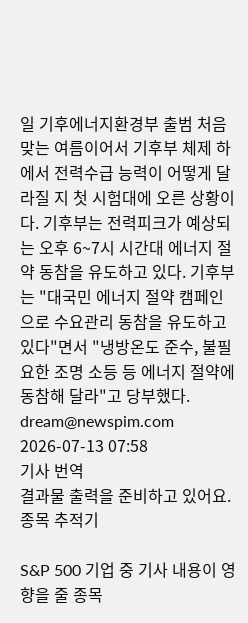일 기후에너지환경부 출범 처음 맞는 여름이어서 기후부 체제 하에서 전력수급 능력이 어떻게 달라질 지 첫 시험대에 오른 상황이다. 기후부는 전력피크가 예상되는 오후 6~7시 시간대 에너지 절약 동참을 유도하고 있다. 기후부는 "대국민 에너지 절약 캠페인으로 수요관리 동참을 유도하고 있다"면서 "냉방온도 준수, 불필요한 조명 소등 등 에너지 절약에 동참해 달라"고 당부했다. dream@newspim.com 2026-07-13 07:58
기사 번역
결과물 출력을 준비하고 있어요.
종목 추적기

S&P 500 기업 중 기사 내용이 영향을 줄 종목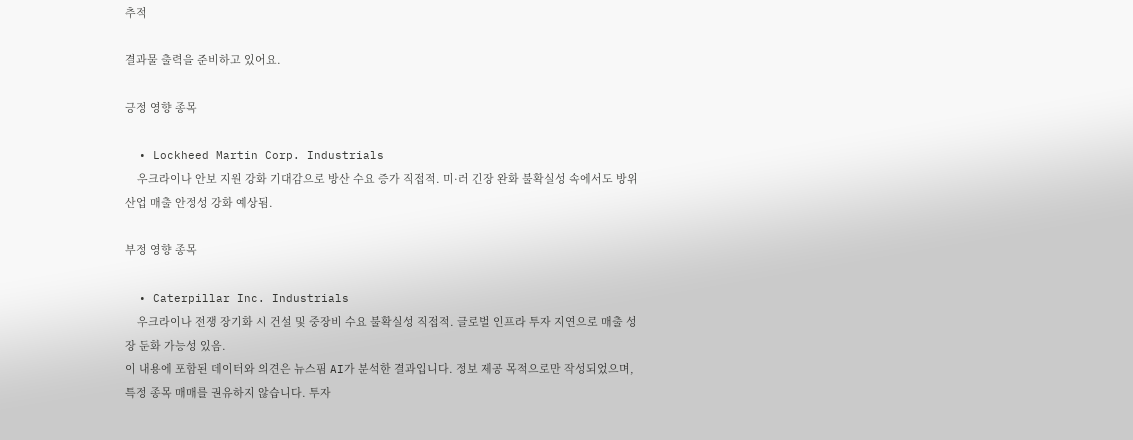추적

결과물 출력을 준비하고 있어요.

긍정 영향 종목

  • Lockheed Martin Corp. Industrials
    우크라이나 안보 지원 강화 기대감으로 방산 수요 증가 직접적. 미·러 긴장 완화 불확실성 속에서도 방위산업 매출 안정성 강화 예상됨.

부정 영향 종목

  • Caterpillar Inc. Industrials
    우크라이나 전쟁 장기화 시 건설 및 중장비 수요 불확실성 직접적. 글로벌 인프라 투자 지연으로 매출 성장 둔화 가능성 있음.
이 내용에 포함된 데이터와 의견은 뉴스핌 AI가 분석한 결과입니다. 정보 제공 목적으로만 작성되었으며, 특정 종목 매매를 권유하지 않습니다. 투자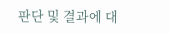판단 및 결과에 대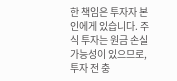한 책임은 투자자 본인에게 있습니다. 주식 투자는 원금 손실 가능성이 있으므로, 투자 전 충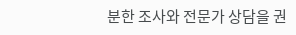분한 조사와 전문가 상담을 권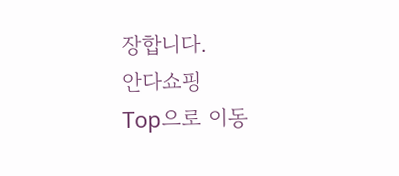장합니다.
안다쇼핑
Top으로 이동